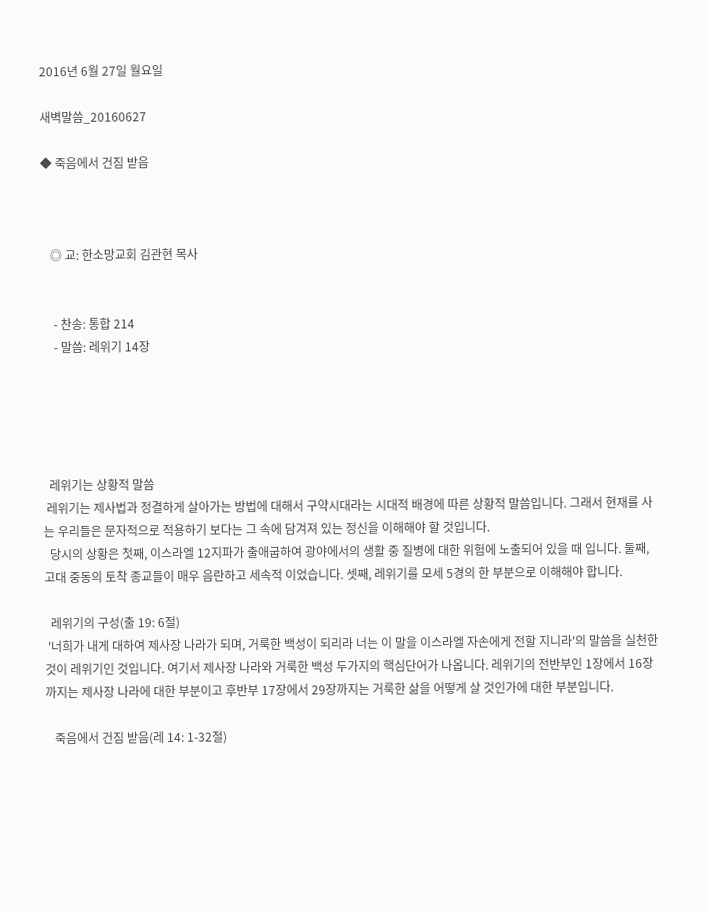2016년 6월 27일 월요일

새벽말씀_20160627

◆ 죽음에서 건짐 받음



   ◎ 교: 한소망교회 김관현 목사


    - 찬송: 통합 214
    - 말씀: 레위기 14장





  레위기는 상황적 말씀
 레위기는 제사법과 정결하게 살아가는 방법에 대해서 구약시대라는 시대적 배경에 따른 상황적 말씀입니다. 그래서 현재를 사는 우리들은 문자적으로 적용하기 보다는 그 속에 담겨져 있는 정신을 이해해야 할 것입니다.
  당시의 상황은 첫째, 이스라엘 12지파가 출애굽하여 광야에서의 생활 중 질병에 대한 위험에 노출되어 있을 때 입니다. 둘째, 고대 중동의 토착 종교들이 매우 음란하고 세속적 이었습니다. 셋째, 레위기를 모세 5경의 한 부분으로 이해해야 합니다.

  레위기의 구성(출 19: 6절)
 '너희가 내게 대하여 제사장 나라가 되며, 거룩한 백성이 되리라 너는 이 말을 이스라엘 자손에게 전할 지니라'의 말씀을 실천한 것이 레위기인 것입니다. 여기서 제사장 나라와 거룩한 백성 두가지의 핵심단어가 나옵니다. 레위기의 전반부인 1장에서 16장까지는 제사장 나라에 대한 부분이고 후반부 17장에서 29장까지는 거룩한 삶을 어떻게 살 것인가에 대한 부분입니다.

   죽음에서 건짐 받음(레 14: 1-32절)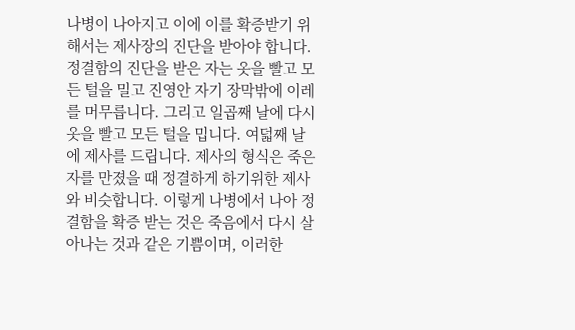나병이 나아지고 이에 이를 확증받기 위해서는 제사장의 진단을 받아야 합니다. 정결함의 진단을 받은 자는 옷을 빨고 모든 털을 밀고 진영안 자기 장막밖에 이레를 머무릅니다. 그리고 일곱째 날에 다시 옷을 빨고 모든 털을 밉니다. 여덟째 날에 제사를 드립니다. 제사의 형식은 죽은자를 만졌을 때 정결하게 하기위한 제사와 비슷합니다. 이렇게 나병에서 나아 정결함을 확증 받는 것은 죽음에서 다시 살아나는 것과 같은 기쁨이며, 이러한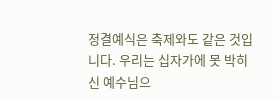정결예식은 축제와도 같은 것입니다. 우리는 십자가에 못 박히신 예수님으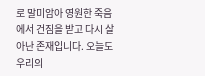로 말미암아 영원한 죽음에서 건짐을 받고 다시 살아난 존재입니다. 오늘도 우리의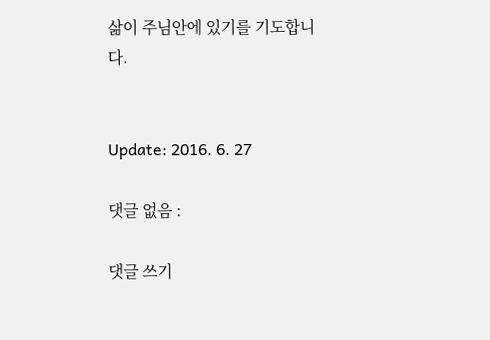삶이 주님안에 있기를 기도합니다.


Update: 2016. 6. 27

댓글 없음 :

댓글 쓰기